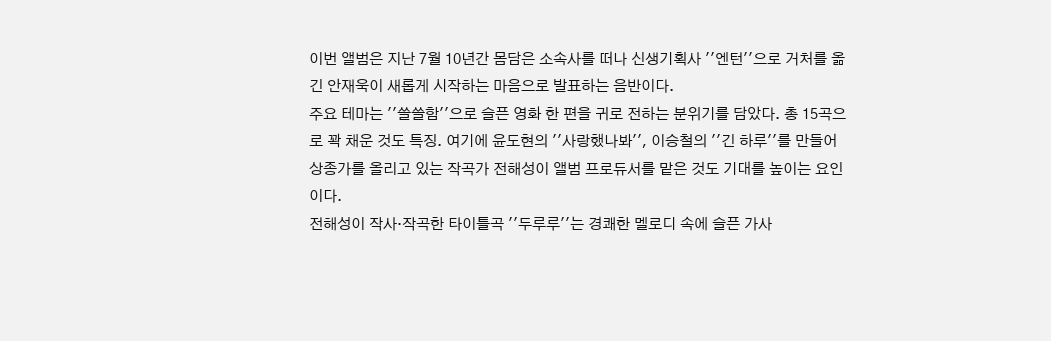이번 앨범은 지난 7월 10년간 몸담은 소속사를 떠나 신생기획사 ''엔턴''으로 거처를 옮긴 안재욱이 새롭게 시작하는 마음으로 발표하는 음반이다.
주요 테마는 ''쓸쓸함''으로 슬픈 영화 한 편을 귀로 전하는 분위기를 담았다. 총 15곡으로 꽉 채운 것도 특징. 여기에 윤도현의 ''사랑했나봐'', 이승철의 ''긴 하루''를 만들어 상종가를 올리고 있는 작곡가 전해성이 앨범 프로듀서를 맡은 것도 기대를 높이는 요인이다.
전해성이 작사·작곡한 타이틀곡 ''두루루''는 경쾌한 멜로디 속에 슬픈 가사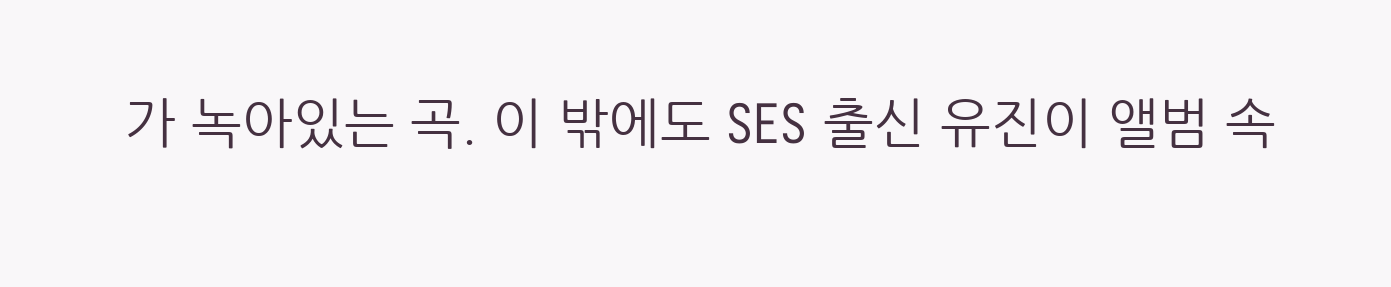가 녹아있는 곡. 이 밖에도 SES 출신 유진이 앨범 속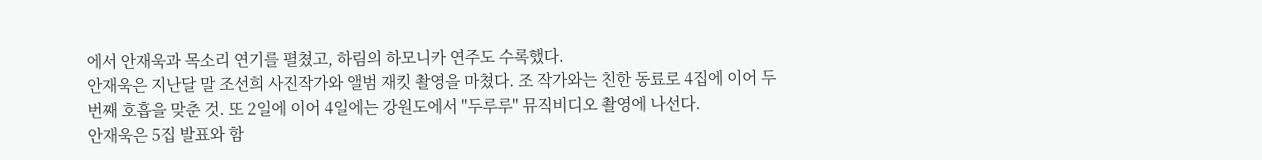에서 안재욱과 목소리 연기를 펼쳤고, 하림의 하모니카 연주도 수록했다.
안재욱은 지난달 말 조선희 사진작가와 앨범 재킷 촬영을 마쳤다. 조 작가와는 친한 동료로 4집에 이어 두 번째 호흡을 맞춘 것. 또 2일에 이어 4일에는 강원도에서 ''두루루'' 뮤직비디오 촬영에 나선다.
안재욱은 5집 발표와 함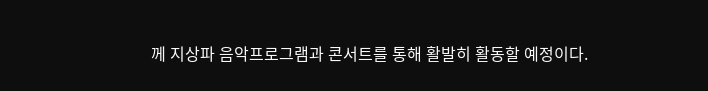께 지상파 음악프로그램과 콘서트를 통해 활발히 활동할 예정이다.